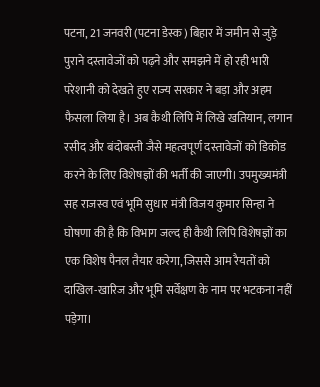पटना, 21 जनवरी (पटना डेस्क) बिहार में जमीन से जुड़े पुराने दस्तावेजों को पढ़ने और समझने में हो रही भारी परेशानी को देखते हुए राज्य सरकार ने बड़ा और अहम फैसला लिया है। अब कैथी लिपि में लिखे खतियान, लगान रसीद और बंदोबस्ती जैसे महत्वपूर्ण दस्तावेजों को डिकोड करने के लिए विशेषज्ञों की भर्ती की जाएगी। उपमुख्यमंत्री सह राजस्व एवं भूमि सुधार मंत्री विजय कुमार सिन्हा ने घोषणा की है कि विभाग जल्द ही कैथी लिपि विशेषज्ञों का एक विशेष पैनल तैयार करेगा, जिससे आम रैयतों को दाखिल-खारिज और भूमि सर्वेक्षण के नाम पर भटकना नहीं पड़ेगा।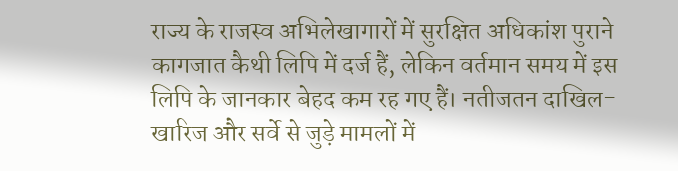राज्य के राजस्व अभिलेखागारों में सुरक्षित अधिकांश पुराने कागजात कैथी लिपि में दर्ज हैं, लेकिन वर्तमान समय में इस लिपि के जानकार बेहद कम रह गए हैं। नतीजतन दाखिल-खारिज और सर्वे से जुड़े मामलों में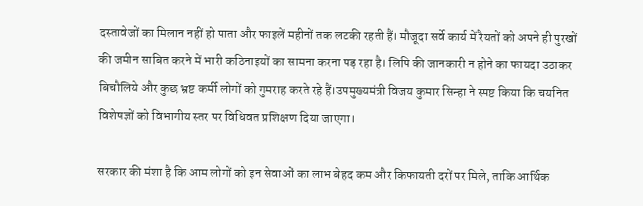दस्तावेजों का मिलान नहीं हो पाता और फाइलें महीनों तक लटकी रहती हैं। मौजूदा सर्वे कार्य में रैयतों को अपने ही पुरखों की जमीन साबित करने में भारी कठिनाइयों का सामना करना पड़ रहा है। लिपि की जानकारी न होने का फायदा उठाकर बिचौलिये और कुछ भ्रष्ट कर्मी लोगों को गुमराह करते रहे हैं।उपमुख्यमंत्री विजय कुमार सिन्हा ने स्पष्ट किया कि चयनित विशेषज्ञों को विभागीय स्तर पर विधिवत प्रशिक्षण दिया जाएगा।

सरकार की मंशा है कि आम लोगों को इन सेवाओं का लाभ बेहद कम और किफायती दरों पर मिले, ताकि आर्थिक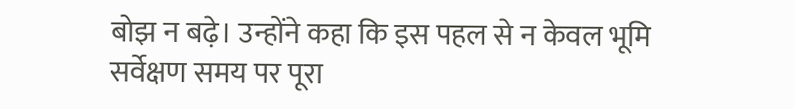बोझ न बढ़े। उन्होंने कहा कि इस पहल से न केवल भूमि सर्वेक्षण समय पर पूरा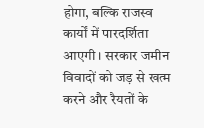होगा, बल्कि राजस्व कार्यों में पारदर्शिता आएगी। सरकार जमीन विवादों को जड़ से खत्म करने और रैयतों के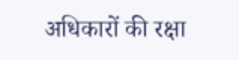अधिकारों की रक्षा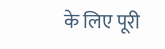के लिए पूरी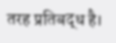तरह प्रतिबद्ध है।